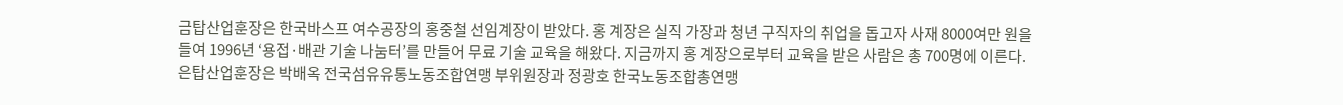금탑산업훈장은 한국바스프 여수공장의 홍중철 선임계장이 받았다. 홍 계장은 실직 가장과 청년 구직자의 취업을 돕고자 사재 8000여만 원을 들여 1996년 ‘용접·배관 기술 나눔터’를 만들어 무료 기술 교육을 해왔다. 지금까지 홍 계장으로부터 교육을 받은 사람은 총 700명에 이른다.
은탑산업훈장은 박배옥 전국섬유유통노동조합연맹 부위원장과 정광호 한국노동조합총연맹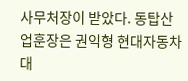사무처장이 받았다. 동탑산업훈장은 권익형 현대자동차 대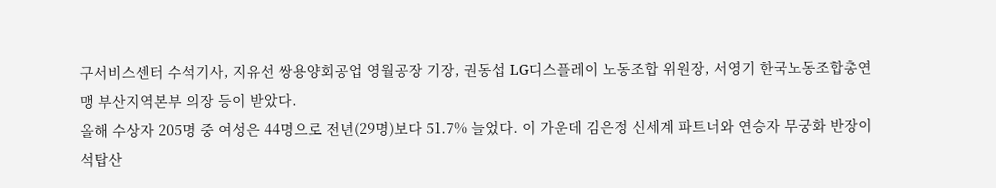구서비스센터 수석기사, 지유선 쌍용양회공업 영월공장 기장, 권동섭 LG디스플레이 노동조합 위원장, 서영기 한국노동조합총연맹 부산지역본부 의장 등이 받았다.
올해 수상자 205명 중 여성은 44명으로 전년(29명)보다 51.7% 늘었다. 이 가운데 김은정 신세계 파트너와 연승자 무궁화 반장이 석탑산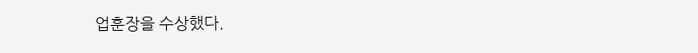업훈장을 수상했다.